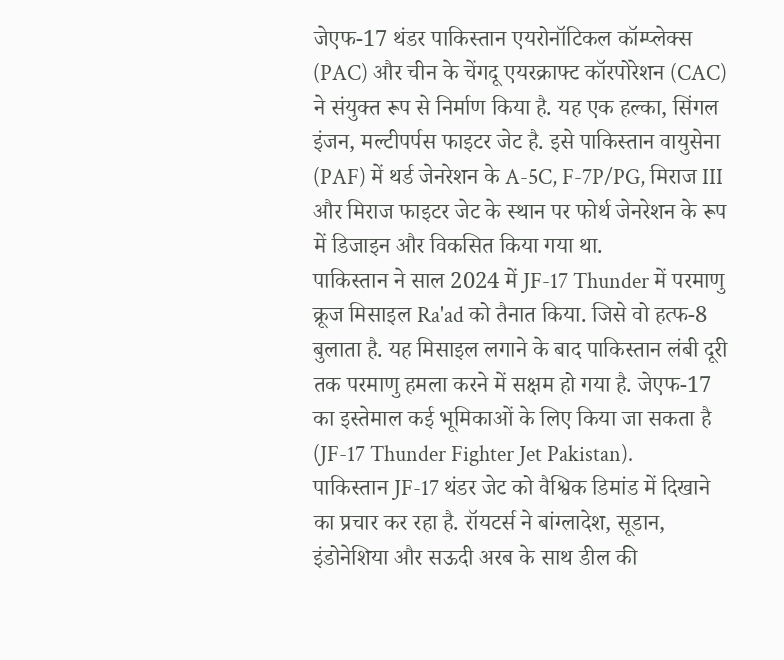जेएफ-17 थंडर पाकिस्तान एयरोनॉटिकल कॉम्प्लेक्स (PAC) और चीन के चेंगदू एयरक्राफ्ट कॉरपोरेशन (CAC) ने संयुक्त रूप से निर्माण किया है. यह एक हल्का, सिंगल इंजन, मल्टीपर्पस फाइटर जेट है. इसे पाकिस्तान वायुसेना (PAF) में थर्ड जेनरेशन के A-5C, F-7P/PG, मिराज III और मिराज फाइटर जेट के स्थान पर फोर्थ जेनरेशन के रूप में डिजाइन और विकसित किया गया था.
पाकिस्तान ने साल 2024 में JF-17 Thunder में परमाणु क्रूज मिसाइल Ra'ad को तैनात किया. जिसे वो हत्फ-8 बुलाता है. यह मिसाइल लगाने के बाद पाकिस्तान लंबी दूरी तक परमाणु हमला करने में सक्षम हो गया है. जेएफ-17 का इस्तेमाल कई भूमिकाओं के लिए किया जा सकता है (JF-17 Thunder Fighter Jet Pakistan).
पाकिस्तान JF-17 थंडर जेट को वैश्विक डिमांड में दिखाने का प्रचार कर रहा है. रॉयटर्स ने बांग्लादेश, सूडान, इंडोनेशिया और सऊदी अरब के साथ डील की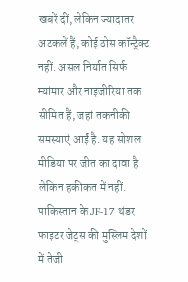खबरें दीं, लेकिन ज्यादातर अटकलें हैं, कोई ठोस कॉन्ट्रैक्ट नहीं. असल निर्यात सिर्फ म्यांमार और नाइजीरिया तक सीमित हैं, जहां तकनीकी समस्याएं आईं है. यह सोशल मीडिया पर जीत का दावा है लेकिन हकीकत में नहीं.
पाकिस्तान के JF-17 थंडर फाइटर जेट्स की मुस्लिम देशों में तेजी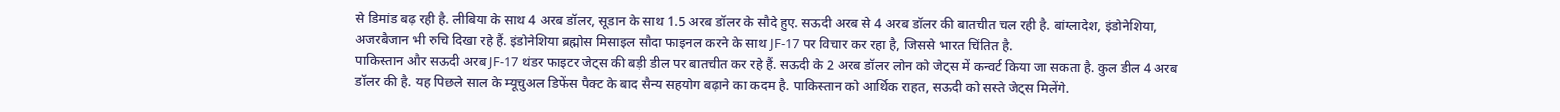से डिमांड बढ़ रही है. लीबिया के साथ 4 अरब डॉलर, सूडान के साथ 1.5 अरब डॉलर के सौदे हुए. सऊदी अरब से 4 अरब डॉलर की बातचीत चल रही है. बांग्लादेश, इंडोनेशिया, अजरबैजान भी रुचि दिखा रहे हैं. इंडोनेशिया ब्रह्मोस मिसाइल सौदा फाइनल करने के साथ JF-17 पर विचार कर रहा है, जिससे भारत चिंतित है.
पाकिस्तान और सऊदी अरब JF-17 थंडर फाइटर जेट्स की बड़ी डील पर बातचीत कर रहे हैं. सऊदी के 2 अरब डॉलर लोन को जेट्स में कन्वर्ट किया जा सकता है. कुल डील 4 अरब डॉलर की है. यह पिछले साल के म्यूचुअल डिफेंस पैक्ट के बाद सैन्य सहयोग बढ़ाने का कदम है. पाकिस्तान को आर्थिक राहत, सऊदी को सस्ते जेट्स मिलेंगे.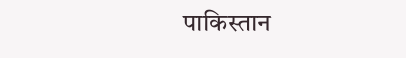पाकिस्तान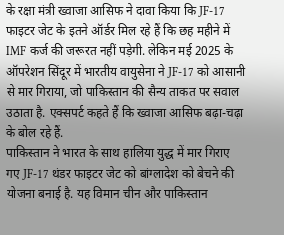के रक्षा मंत्री ख्वाजा आसिफ ने दावा किया कि JF-17 फाइटर जेट के इतने ऑर्डर मिल रहे हैं कि छह महीने में IMF कर्ज की जरूरत नहीं पड़ेगी. लेकिन मई 2025 के ऑपरेशन सिंदूर में भारतीय वायुसेना ने JF-17 को आसानी से मार गिराया, जो पाकिस्तान की सैन्य ताकत पर सवाल उठाता है. एक्सपर्ट कहते हैं कि ख्वाजा आसिफ बढ़ा-चढ़ा के बोल रहे हैं.
पाकिस्तान ने भारत के साथ हालिया युद्ध में मार गिराए गए JF-17 थंडर फाइटर जेट को बांग्लादेश को बेचने की योजना बनाई है. यह विमान चीन और पाकिस्तान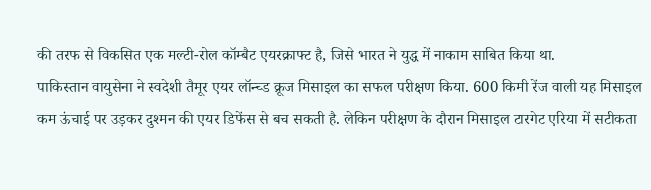की तरफ से विकसित एक मल्टी-रोल कॉम्बैट एयरक्राफ्ट है, जिसे भारत ने युद्ध में नाकाम साबित किया था.
पाकिस्तान वायुसेना ने स्वदेशी तैमूर एयर लॉन्च्ड क्रूज मिसाइल का सफल परीक्षण किया. 600 किमी रेंज वाली यह मिसाइल कम ऊंचाई पर उड़कर दुश्मन की एयर डिफेंस से बच सकती है. लेकिन परीक्षण के दौरान मिसाइल टारगेट एरिया में सटीकता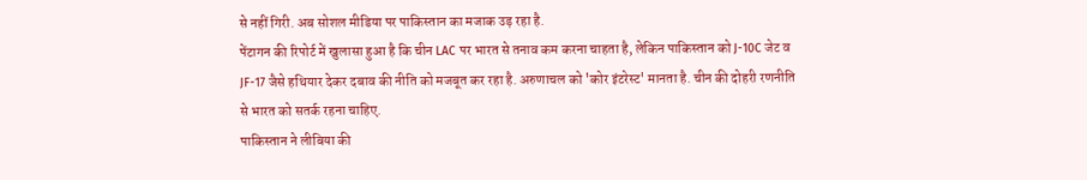से नहीं गिरी. अब सोशल मीडिया पर पाकिस्तान का मजाक उड़ रहा है.
पेंटागन की रिपोर्ट में खुलासा हुआ है कि चीन LAC पर भारत से तनाव कम करना चाहता है, लेकिन पाकिस्तान को J-10C जेट व JF-17 जैसे हथियार देकर दबाव की नीति को मजबूत कर रहा है. अरुणाचल को 'कोर इंटरेस्ट' मानता है. चीन की दोहरी रणनीति से भारत को सतर्क रहना चाहिए.
पाकिस्तान ने लीबिया की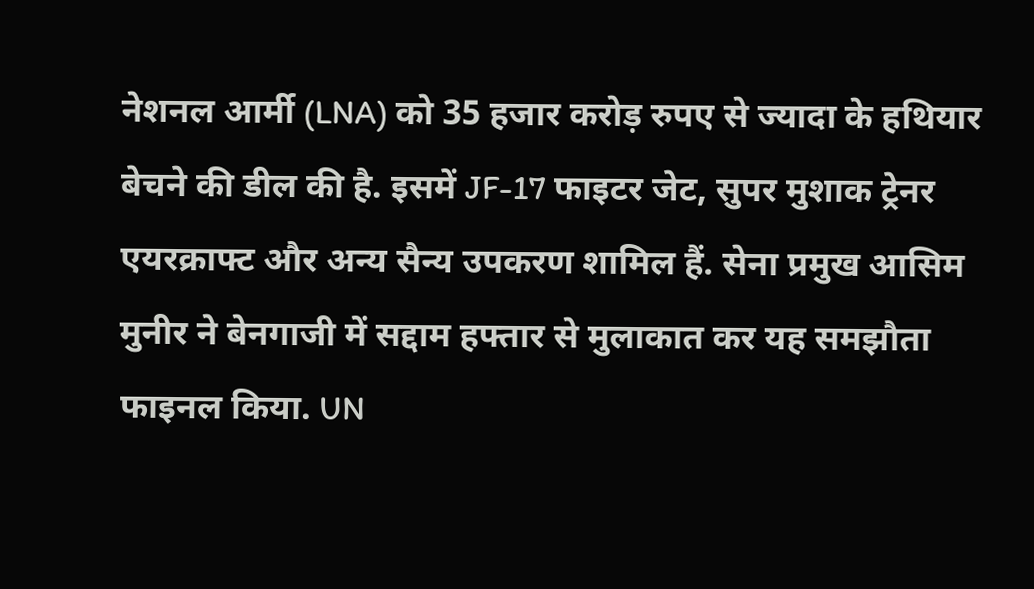नेशनल आर्मी (LNA) को 35 हजार करोड़ रुपए से ज्यादा के हथियार बेचने की डील की है. इसमें JF-17 फाइटर जेट, सुपर मुशाक ट्रेनर एयरक्राफ्ट और अन्य सैन्य उपकरण शामिल हैं. सेना प्रमुख आसिम मुनीर ने बेनगाजी में सद्दाम हफ्तार से मुलाकात कर यह समझौता फाइनल किया. UN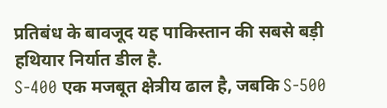प्रतिबंध के बावजूद यह पाकिस्तान की सबसे बड़ी हथियार निर्यात डील है.
S-400 एक मजबूत क्षेत्रीय ढाल है, जबकि S-500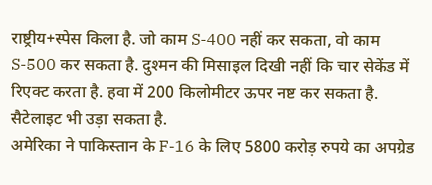राष्ट्रीय+स्पेस किला है. जो काम S-400 नहीं कर सकता, वो काम S-500 कर सकता है. दुश्मन की मिसाइल दिखी नहीं कि चार सेकेंड में रिएक्ट करता है. हवा में 200 किलोमीटर ऊपर नष्ट कर सकता है. सैटेलाइट भी उड़ा सकता है.
अमेरिका ने पाकिस्तान के F-16 के लिए 5800 करोड़ रुपये का अपग्रेड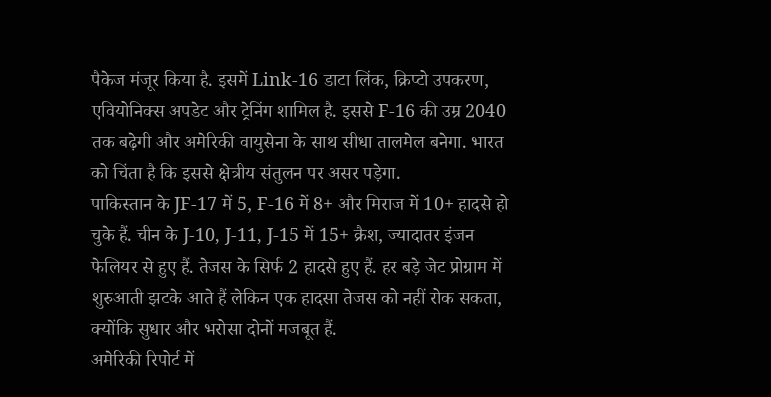पैकेज मंजूर किया है. इसमें Link-16 डाटा लिंक, क्रिप्टो उपकरण, एवियोनिक्स अपडेट और ट्रेनिंग शामिल है. इससे F-16 की उम्र 2040 तक बढ़ेगी और अमेरिकी वायुसेना के साथ सीधा तालमेल बनेगा. भारत को चिंता है कि इससे क्षेत्रीय संतुलन पर असर पड़ेगा.
पाकिस्तान के JF-17 में 5, F-16 में 8+ और मिराज में 10+ हादसे हो चुके हैं. चीन के J-10, J-11, J-15 में 15+ क्रैश, ज्यादातर इंजन फेलियर से हुए हैं. तेजस के सिर्फ 2 हादसे हुए हैं. हर बड़े जेट प्रोग्राम में शुरुआती झटके आते हैं लेकिन एक हादसा तेजस को नहीं रोक सकता, क्योंकि सुधार और भरोसा दोनों मजबूत हैं.
अमेरिकी रिपोर्ट में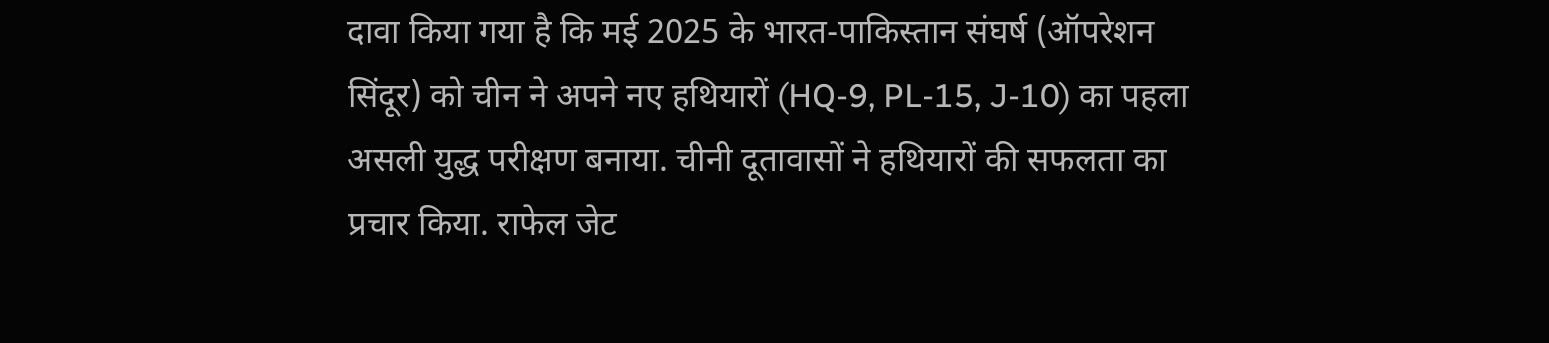दावा किया गया है कि मई 2025 के भारत-पाकिस्तान संघर्ष (ऑपरेशन सिंदूर) को चीन ने अपने नए हथियारों (HQ-9, PL-15, J-10) का पहला असली युद्ध परीक्षण बनाया. चीनी दूतावासों ने हथियारों की सफलता का प्रचार किया. राफेल जेट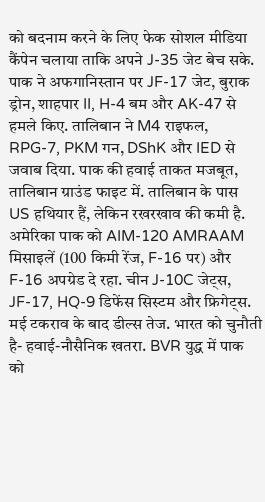को बदनाम करने के लिए फेक सोशल मीडिया कैंपेन चलाया ताकि अपने J-35 जेट बेच सके.
पाक ने अफगानिस्तान पर JF-17 जेट, बुराक ड्रोन, शाहपार II, H-4 बम और AK-47 से हमले किए. तालिबान ने M4 राइफल, RPG-7, PKM गन, DShK और IED से जवाब दिया. पाक की हवाई ताकत मजबूत, तालिबान ग्राउंड फाइट में. तालिबान के पास US हथियार हैं, लेकिन रखरखाव की कमी है.
अमेरिका पाक को AIM-120 AMRAAM मिसाइलें (100 किमी रेंज, F-16 पर) और F-16 अपग्रेड दे रहा. चीन J-10C जेट्स, JF-17, HQ-9 डिफेंस सिस्टम और फ्रिगेट्स. मई टकराव के बाद डील्स तेज. भारत को चुनौती है- हवाई-नौसैनिक खतरा. BVR युद्ध में पाक को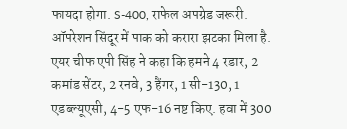फायदा होगा. S-400, राफेल अपग्रेड जरूरी.
ऑपरेशन सिंदूर में पाक को करारा झटका मिला है. एयर चीफ एपी सिंह ने कहा कि हमने 4 रडार, 2 कमांड सेंटर, 2 रनवे, 3 हैंगर, 1 सी-130, 1 एडब्ल्यूएसी, 4-5 एफ-16 नष्ट किए. हवा में 300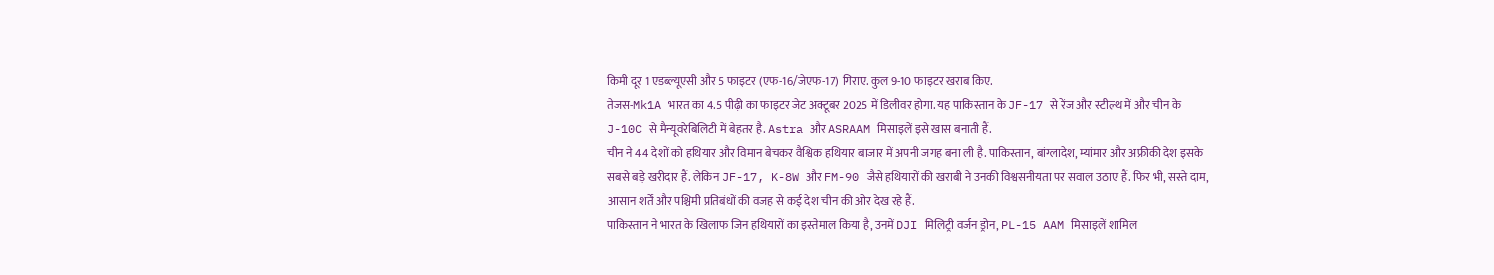किमी दूर 1 एडब्ल्यूएसी और 5 फाइटर (एफ-16/जेएफ-17) गिराए. कुल 9-10 फाइटर खराब किए.
तेजस-Mk1A भारत का 4.5 पीढ़ी का फाइटर जेट अक्टूबर 2025 में डिलीवर होगा. यह पाकिस्तान के JF-17 से रेंज और स्टील्थ में और चीन के J-10C से मैन्यूवरेबिलिटी में बेहतर है. Astra और ASRAAM मिसाइलें इसे खास बनाती हैं.
चीन ने 44 देशों को हथियार और विमान बेचकर वैश्विक हथियार बाजार में अपनी जगह बना ली है. पाकिस्तान, बांग्लादेश, म्यांमार और अफ्रीकी देश इसके सबसे बड़े खरीदार हैं. लेकिन JF-17, K-8W और FM-90 जैसे हथियारों की खराबी ने उनकी विश्वसनीयता पर सवाल उठाए हैं. फिर भी, सस्ते दाम, आसान शर्तें और पश्चिमी प्रतिबंधों की वजह से कई देश चीन की ओर देख रहे हैं.
पाकिस्तान ने भारत के खिलाफ जिन हथियारों का इस्तेमाल किया है, उनमें DJI मिलिट्री वर्जन ड्रोन, PL-15 AAM मिसाइलें शामिल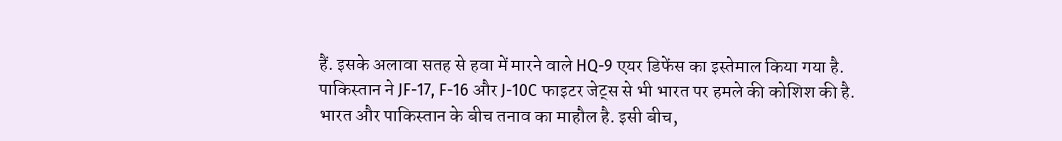हैं. इसके अलावा सतह से हवा में मारने वाले HQ-9 एयर डिफेंस का इस्तेमाल किया गया है. पाकिस्तान ने JF-17, F-16 और J-10C फाइटर जेट्स से भी भारत पर हमले की कोशिश की है.
भारत और पाकिस्तान के बीच तनाव का माहौल है. इसी बीच,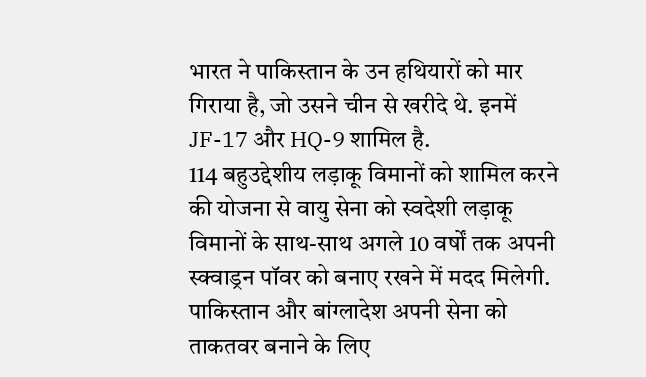भारत ने पाकिस्तान के उन हथियारों को मार गिराया है, जो उसने चीन से खरीदे थे. इनमें JF-17 और HQ-9 शामिल है.
114 बहुउद्देशीय लड़ाकू विमानों को शामिल करने की योजना से वायु सेना को स्वदेशी लड़ाकू विमानों के साथ-साथ अगले 10 वर्षों तक अपनी स्क्वाड्रन पॉवर को बनाए रखने में मदद मिलेगी.
पाकिस्तान और बांग्लादेश अपनी सेना को ताकतवर बनाने के लिए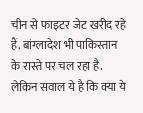चीन से फाइटर जेट खरीद रहे हैं. बांग्लादेश भी पाकिस्तान के रास्ते पर चल रहा है. लेकिन सवाल ये है कि क्या ये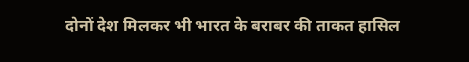दोनों देश मिलकर भी भारत के बराबर की ताकत हासिल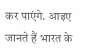कर पाएंगे. आइए जानते हैं भारत के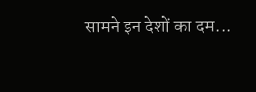सामने इन देशों का दम...